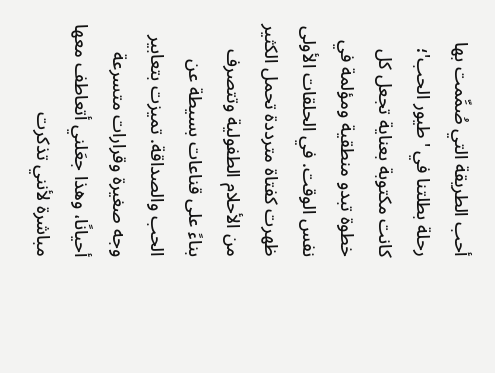أحب الطريقة التي صُمِّمت بها رحلة بطلتنا في 'طيور الحب'؛ كانت مكتوبة بعناية تجعل كل خطوة تبدو منطقية ومؤلمة في نفس الوقت. في الحلقات الأولى ظهرت كفتاة مترددة تحمل الكثير من الأحلام الطفولية وتتصرف بناءً على قناعات بسيطة عن الحب والصداقة. تميزت بتعابير وجه صغيرة وقرارات متسرعة أحيانًا، وهذا جعَلني أتعاطف معها مباشرة لأنني تذكرت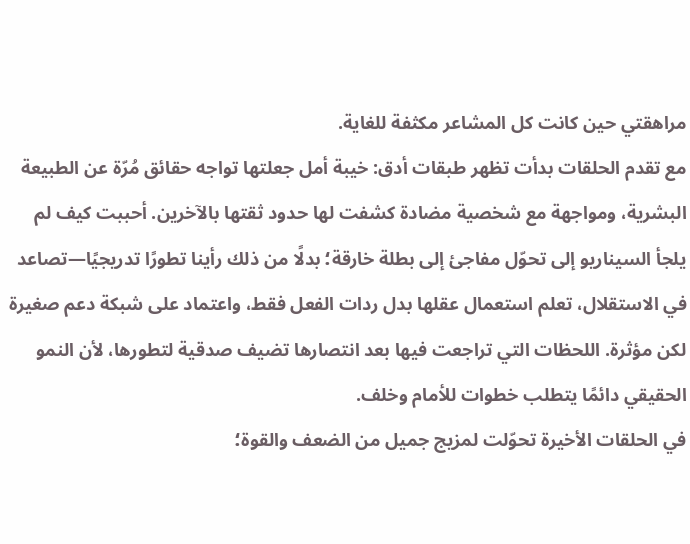مراهقتي حين كانت كل المشاعر مكثفة للغاية.
مع تقدم الحلقات بدأت تظهر طبقات أدق: خيبة أمل جعلتها تواجه حقائق مُرّة عن الطبيعة البشرية، ومواجهة مع شخصية مضادة كشفت لها حدود ثقتها بالآخرين. أحببت كيف لم يلجأ السيناريو إلى تحوّل مفاجئ إلى بطلة خارقة؛ بدلًا من ذلك رأينا تطورًا تدريجيًا—تصاعد في الاستقلال، تعلم استعمال عقلها بدل ردات الفعل فقط، واعتماد على شبكة دعم صغيرة لكن مؤثرة. اللحظات التي تراجعت فيها بعد انتصارها تضيف صدقية لتطورها، لأن النمو الحقيقي دائمًا يتطلب خطوات للأمام وخلف.
في الحلقات الأخيرة تحوّلت لمزيج جميل من الضعف والقوة؛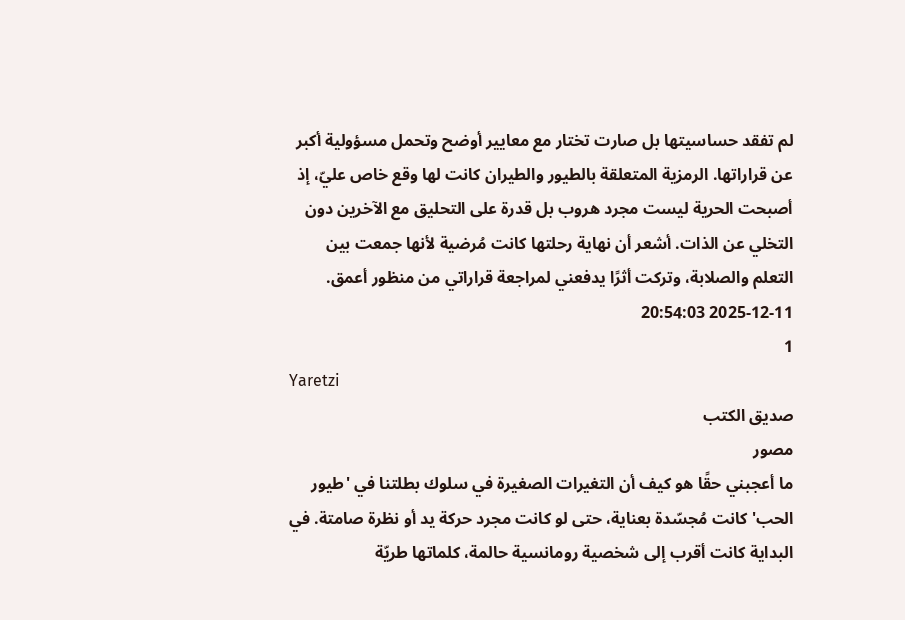لم تفقد حساسيتها بل صارت تختار مع معايير أوضح وتحمل مسؤولية أكبر عن قراراتها. الرمزية المتعلقة بالطيور والطيران كانت لها وقع خاص عليّ، إذ أصبحت الحرية ليست مجرد هروب بل قدرة على التحليق مع الآخرين دون التخلي عن الذات. أشعر أن نهاية رحلتها كانت مُرضية لأنها جمعت بين التعلم والصلابة، وتركت أثرًا يدفعني لمراجعة قراراتي من منظور أعمق.
2025-12-11 20:54:03
1
Yaretzi
صديق الكتب
مصور
ما أعجبني حقًا هو كيف أن التغيرات الصغيرة في سلوك بطلتنا في 'طيور الحب' كانت مُجسّدة بعناية، حتى لو كانت مجرد حركة يد أو نظرة صامتة. في البداية كانت أقرب إلى شخصية رومانسية حالمة، كلماتها طريّة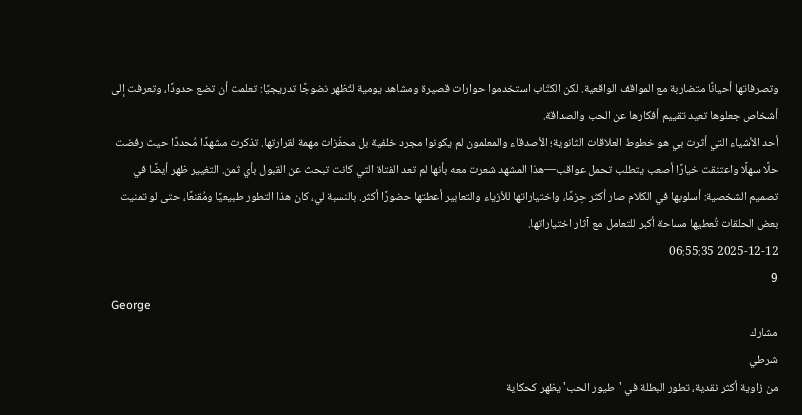وتصرفاتها أحيانًا متضاربة مع المواقف الواقعية. لكن الكتّاب استخدموا حوارات قصيرة ومشاهد يومية لتُظهر نضوجًا تدريجيًا: تعلمت أن تضع حدودًا، وتعرفت إلى أشخاص جعلوها تعيد تقييم أفكارها عن الحب والصداقة.
أحد الأشياء التي أثرت بي هو خطوط العلاقات الثانوية؛ الأصدقاء والمعلمون لم يكونوا مجرد خلفية بل محفّزات مهمة لقرارتها. تذكرت مشهدًا مُحددًا حيث رفضت حلًا سهلًا واعتنقت خيارًا أصعب يتطلب تحمل عواقب—هذا المشهد شعرت معه بأنها لم تعد الفتاة التي كانت تبحث عن القبول بأي ثمن. التغيير ظهر أيضًا في تصميم الشخصية: أسلوبها في الكلام صار أكثر حِزمًا، واختياراتها للأزياء والتعابير أعطتها حضورًا أكثر. بالنسبة لي، كان هذا التطور طبيعيًا ومُقنعًا، حتى لو تمنيت بعض الحلقات تُعطيها مساحة أكبر للتعامل مع آثار اختياراتها.
2025-12-12 06:55:35
9
George
مشارك
شرطي
من زاوية أكثر نقدية، تطور البطلة في 'طيور الحب' يظهر كحكاية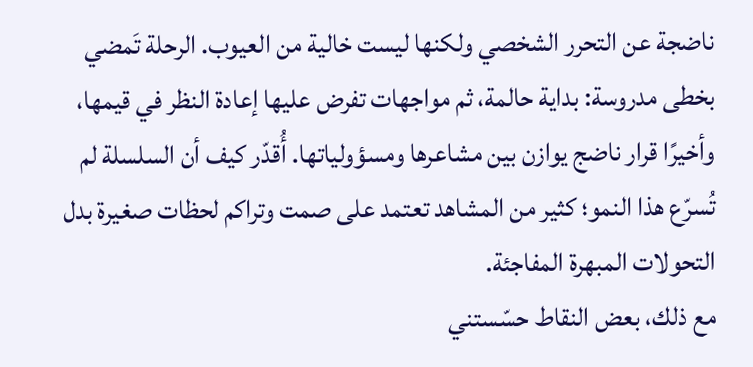ناضجة عن التحرر الشخصي ولكنها ليست خالية من العيوب. الرحلة تَمضي بخطى مدروسة: بداية حالمة، ثم مواجهات تفرض عليها إعادة النظر في قيمها، وأخيرًا قرار ناضج يوازن بين مشاعرها ومسؤولياتها. أُقدّر كيف أن السلسلة لم تُسرّع هذا النمو؛ كثير من المشاهد تعتمد على صمت وتراكم لحظات صغيرة بدل التحولات المبهرة المفاجئة.
مع ذلك، بعض النقاط حسّستني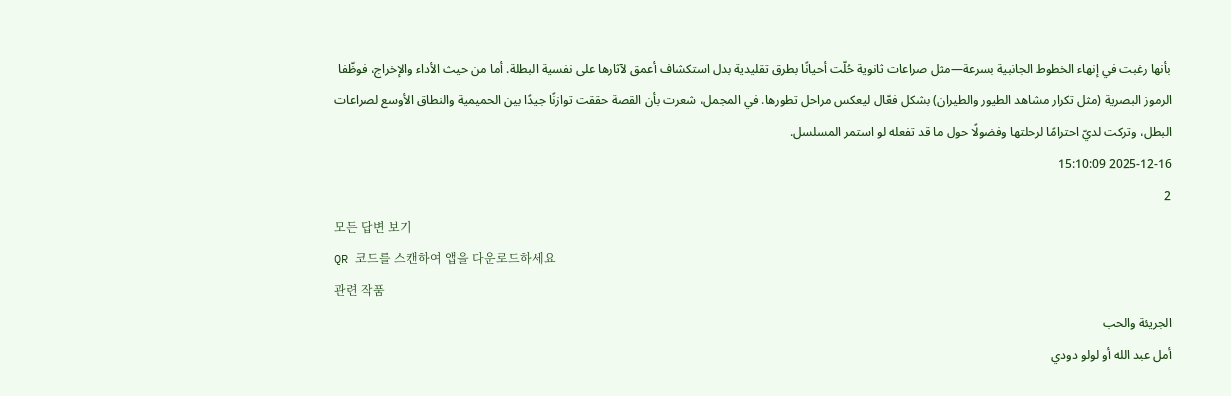بأنها رغبت في إنهاء الخطوط الجانبية بسرعة—مثل صراعات ثانوية حُلّت أحيانًا بطرق تقليدية بدل استكشاف أعمق لآثارها على نفسية البطلة. أما من حيث الأداء والإخراج، فوظّفا الرموز البصرية (مثل تكرار مشاهد الطيور والطيران) بشكل فعّال ليعكس مراحل تطورها. في المجمل، شعرت بأن القصة حققت توازنًا جيدًا بين الحميمية والنطاق الأوسع لصراعات البطل، وتركت لديّ احترامًا لرحلتها وفضولًا حول ما قد تفعله لو استمر المسلسل.
2025-12-16 15:10:09
2
모든 답변 보기
QR 코드를 스캔하여 앱을 다운로드하세요
관련 작품
الجريئة والحب
أمل عبد الله أو لولو دودي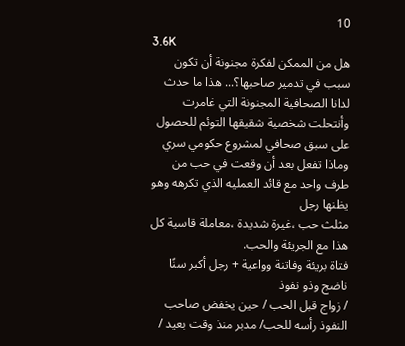10
3.6K
هل من الممكن لفكرة مجنونة أن تكون سبب في تدمير صاحبها؟... هذا ما حدث لدانا الصحافية المجنونة التي غامرت وأنتحلت شخصية شقيقها التوئم للحصول على سبق صحافي لمشروع حكومي سري وماذا تفعل بعد أن وقعت في حب من طرف واحد مع قائد العمليه الذي تكرهه وهو يظنها رجل
مثلث حب ،غيرة شديدة ،معاملة قاسية كل هذا مع الجريئة والحب.
فتاة بريئة وفاتنة وواعية + رجل أكبر سنًا ناضج وذو نفوذ
/ زواج قبل الحب / حين يخفض صاحب النفوذ رأسه للحب/ مدبر منذ وقت بعيد /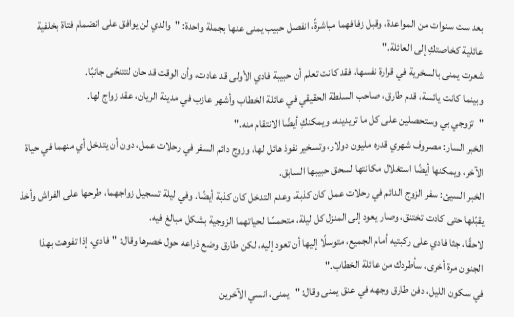بعد ست سنوات من المواعدة، وقبل زفافهما مباشرةً، انفصل حبيب يمنى عنها بجملة واحدة: "والدي لن يوافق على انضمام فتاة بخلفية عائلية كخاصتكِ إلى العائلة."
شعرت يمنى بالسخرية في قرارة نفسها، فقد كانت تعلم أن حبيبة فادي الأولى قد عادت، وأن الوقت قد حان لتتنحّى جانبًا.
وبينما كانت يائسة، قدم طارق، صاحب السلطة الحقيقي في عائلة الخطاب وأشهر عازب في مدينة الريان، عقد زواج لها.
"تزوجي بي وستحصلين على كل ما تريدينه، ويمكنكِ أيضًا الانتقام منه."
الخبر السار: مصروف شهري قدره مليون دولار، وتسخير نفوذ هائل لها، وزوج دائم السفر في رحلات عمل، دون أن يتدخل أي منهما في حياة الآخر، ويمكنها أيضًا استغلال مكانتها لسحق حبيبها السابق.
الخبر السيئ: سفر الزوج الدائم في رحلات عمل كان كذبة، وعدم التدخل كان كذبة أيضًا. وفي ليلة تسجيل زواجهما، طرحها على الفراش وأخذ يقبّلها حتى كادت تختنق، وصار يعود إلى المنزل كل ليلة، متحمسًا لحياتهما الزوجية بشكل مبالغ فيه.
لاحقًا، جثا فادي على ركبتيه أمام الجميع، متوسلًا إليها أن تعود إليه، لكن طارق وضع ذراعه حول خصرها وقال: "فادي، إذا تفوهت بهذا الجنون مرة أخرى، سأطردك من عائلة الخطاب."
في سكون الليل، دفن طارق وجهه في عنق يمنى وقال: "يمنى، انسي الآخرين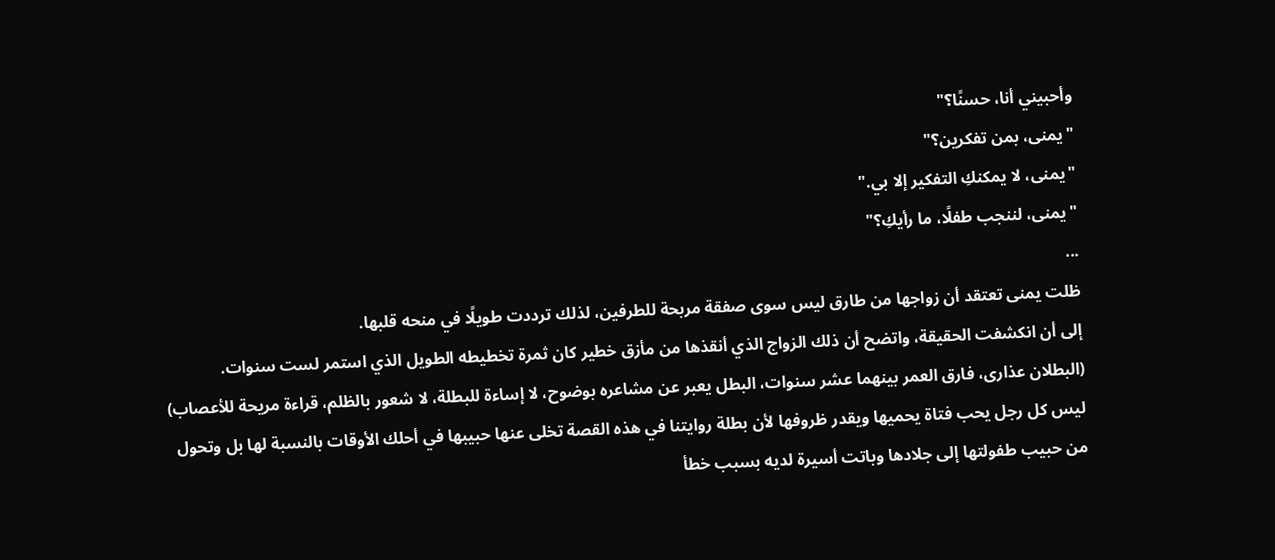وأحبيني أنا، حسنًا؟"
"يمنى، بمن تفكرين؟"
"يمنى، لا يمكنكِ التفكير إلا بي."
"يمنى، لننجب طفلًا، ما رأيكِ؟"
...
ظلت يمنى تعتقد أن زواجها من طارق ليس سوى صفقة مربحة للطرفين، لذلك ترددت طويلًا في منحه قلبها.
إلى أن انكشفت الحقيقة، واتضح أن ذلك الزواج الذي أنقذها من مأزق خطير كان ثمرة تخطيطه الطويل الذي استمر لست سنوات.
(البطلان عذارى، فارق العمر بينهما عشر سنوات، البطل يعبر عن مشاعره بوضوح، لا إساءة للبطلة، لا شعور بالظلم، قراءة مريحة للأعصاب)
ليس كل رجل يحب فتاة يحميها ويقدر ظروفها لأن بطلة روايتنا في هذه القصة تخلى عنها حبيبها في أحلك الأوقات بالنسبة لها بل وتحول من حبيب طفولتها إلى جلادها وباتت أسيرة لديه بسبب خطأ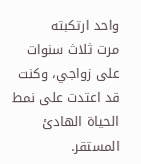واحد ارتكبته
مرت ثلاث سنوات على زواجي، وكنت قد اعتدت على نمط الحياة الهادئ المستقر.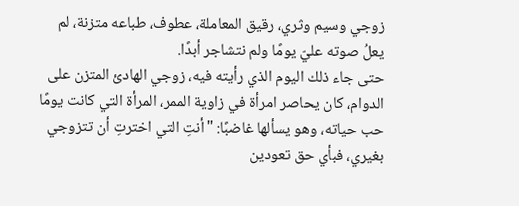زوجي وسيم وثري، رقيق المعاملة، عطوف، طباعه متزنة، لم يعلُ صوته عليّ يومًا ولم نتشاجر أبدًا.
حتى جاء ذلك اليوم الذي رأيته فيه، زوجي الهادئ المتزن على الدوام، كان يحاصر امرأة في زاوية الممر، المرأة التي كانت يومًا حب حياته، وهو يسألها غاضبًا: "أنتِ التي اخترتِ أن تتزوجي بغيري، فبأي حق تعودين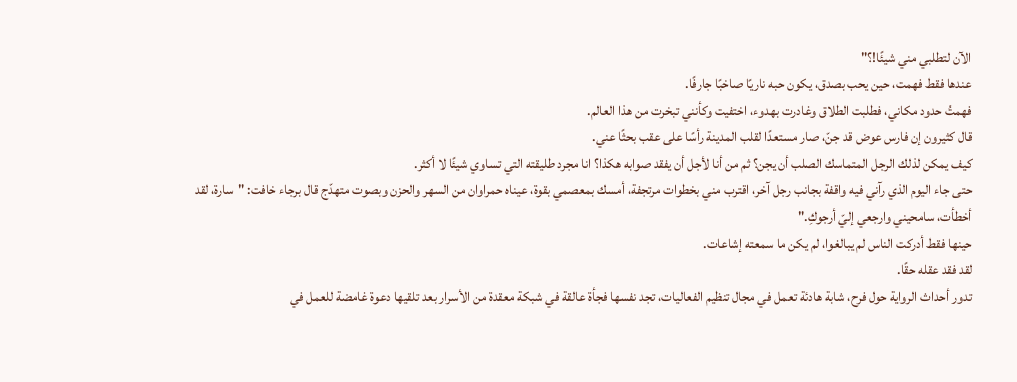الآن لتطلبي مني شيئًا!؟"
عندها فقط فهمت، حين يحب بصدق، يكون حبه ناريًا صاخبًا جارفًا.
فهمتُ حدود مكاني، فطلبت الطلاق وغادرت بهدوء، اختفيت وكأنني تبخرت من هذا العالم.
قال كثيرون إن فارس عوض قد جنّ، صار مستعدًا لقلب المدينة رأسًا على عقب بحثًا عني.
كيف يمكن لذلك الرجل المتماسك الصلب أن يجن؟ ثم من أنا لأجل أن يفقد صوابه هكذا؟ انا مجرد طليقته التي تساوي شيئًا لا أكثر.
حتى جاء اليوم الذي رآني فيه واقفة بجانب رجل آخر، اقترب مني بخطوات مرتجفة، أمسك بمعصمي بقوة، عيناه حمراوان من السهر والحزن وبصوت متهدّج قال برجاء خافت: "سارة، لقد أخطأت، سامحيني وارجعي إليّ أرجوكِ."
حينها فقط أدركت الناس لم يبالغوا، لم يكن ما سمعته إشاعات.
لقد فقد عقله حقًا.
تدور أحداث الرواية حول فرح، شابة هادئة تعمل في مجال تنظيم الفعاليات، تجد نفسها فجأة عالقة في شبكة معقدة من الأسرار بعد تلقيها دعوة غامضة للعمل في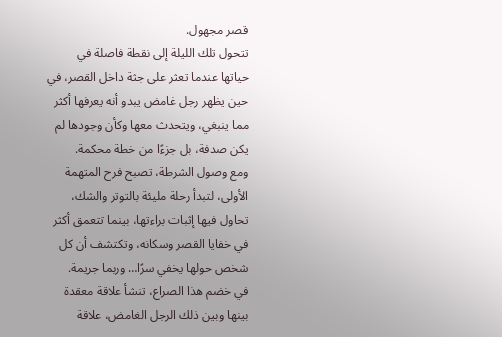قصر مجهول.
تتحول تلك الليلة إلى نقطة فاصلة في حياتها عندما تعثر على جثة داخل القصر، في حين يظهر رجل غامض يبدو أنه يعرفها أكثر مما ينبغي، ويتحدث معها وكأن وجودها لم يكن صدفة، بل جزءًا من خطة محكمة.
ومع وصول الشرطة، تصبح فرح المتهمة الأولى، لتبدأ رحلة مليئة بالتوتر والشك، تحاول فيها إثبات براءتها، بينما تتعمق أكثر في خفايا القصر وسكانه، وتكتشف أن كل شخص حولها يخفي سرًا… وربما جريمة.
في خضم هذا الصراع، تنشأ علاقة معقدة بينها وبين ذلك الرجل الغامض، علاقة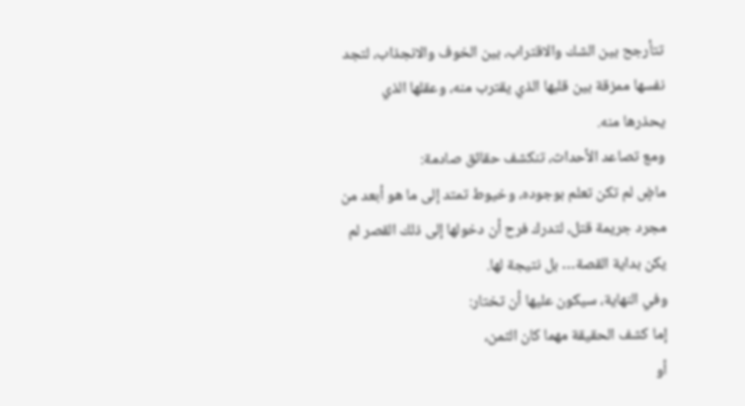تتأرجح بين الشك والاقتراب، بين الخوف والانجذاب، لتجد نفسها ممزقة بين قلبها الذي يقترب منه، وعقلها الذي يحذرها منه.
ومع تصاعد الأحداث، تنكشف حقائق صادمة:
ماضٍ لم تكن تعلم بوجوده، وخيوط تمتد إلى ما هو أبعد من مجرد جريمة قتل، لتدرك فرح أن دخولها إلى ذلك القصر لم يكن بداية القصة… بل نتيجة لها.
وفي النهاية، سيكون عليها أن تختار:
إما كشف الحقيقة مهما كان الثمن،
أو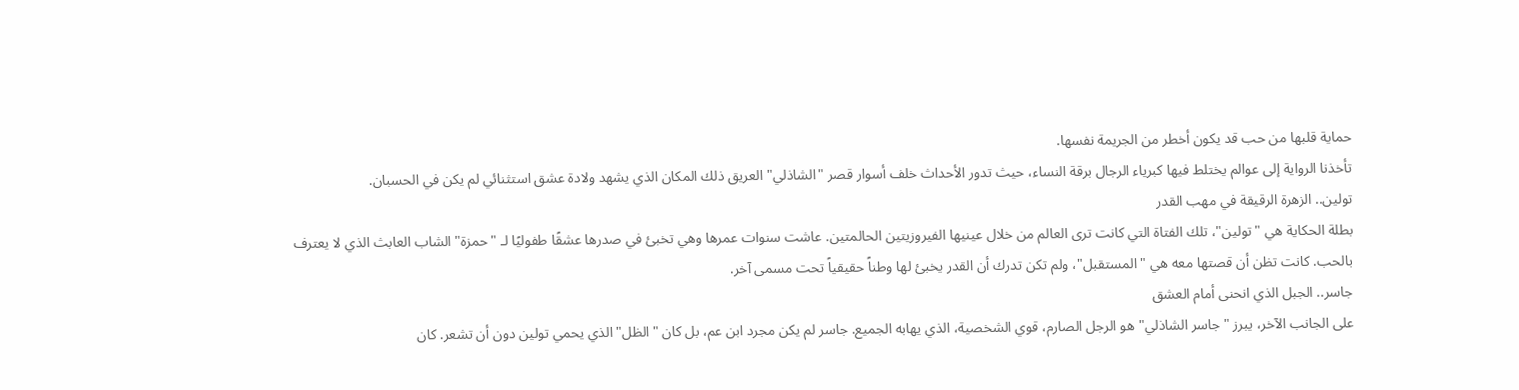حماية قلبها من حب قد يكون أخطر من الجريمة نفسها.
تأخذنا الرواية إلى عوالم يختلط فيها كبرياء الرجال برقة النساء، حيث تدور الأحداث خلف أسوار قصر "الشاذلي" العريق ذلك المكان الذي يشهد ولادة عشق استثنائي لم يكن في الحسبان.
تولين.. الزهرة الرقيقة في مهب القدر
بطلة الحكاية هي "تولين"، تلك الفتاة التي كانت ترى العالم من خلال عينيها الفيروزيتين الحالمتين. عاشت سنوات عمرها وهي تخبئ في صدرها عشقًا طفوليًا لـ "حمزة" الشاب العابث الذي لا يعترف بالحب. كانت تظن أن قصتها معه هي "المستقبل"، ولم تكن تدرك أن القدر يخبئ لها وطناً حقيقياً تحت مسمى آخر.
جاسر.. الجبل الذي انحنى أمام العشق
على الجانب الآخر، يبرز "جاسر الشاذلي" هو الرجل الصارم، قوي الشخصية، الذي يهابه الجميع. جاسر لم يكن مجرد ابن عم، بل كان "الظل" الذي يحمي تولين دون أن تشعر. كان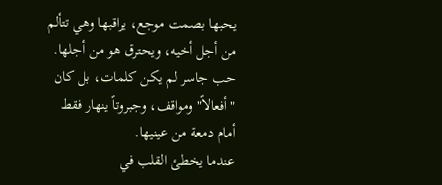يحبها بصمت موجع، يراقبها وهي تتألم من أجل أخيه، ويحترق هو من أجلها. حب جاسر لم يكن كلمات، بل كان "أفعالاً" ومواقف، وجبروتاً ينهار فقط أمام دمعة من عينيها.
عندما يخطئ القلب في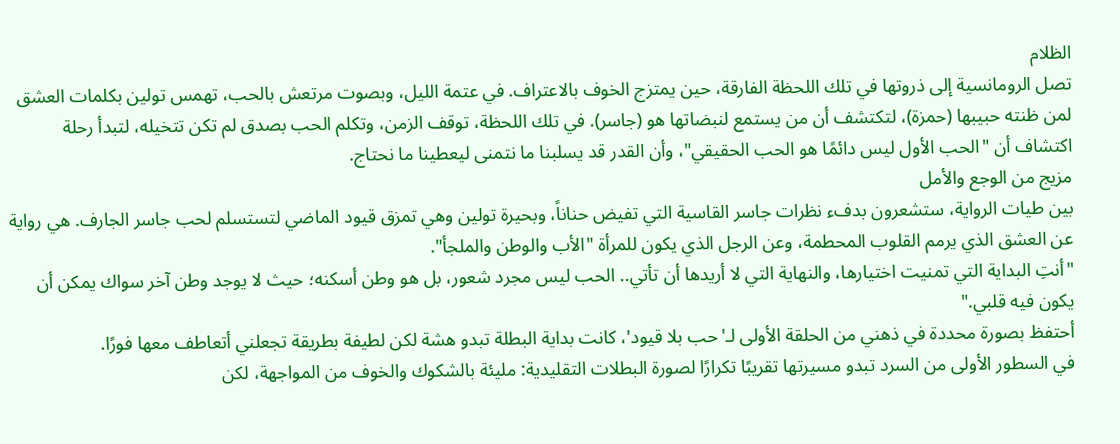الظلام
تصل الرومانسية إلى ذروتها في تلك اللحظة الفارقة، حين يمتزج الخوف بالاعتراف. في عتمة الليل، وبصوت مرتعش بالحب، تهمس تولين بكلمات العشق لمن ظنته حبيبها (حمزة)، لتكتشف أن من يستمع لنبضاتها هو (جاسر). في تلك اللحظة، توقف الزمن، وتكلم الحب بصدق لم تكن تتخيله، لتبدأ رحلة اكتشاف أن "الحب الأول ليس دائمًا هو الحب الحقيقي"، وأن القدر قد يسلبنا ما نتمنى ليعطينا ما نحتاج.
مزيج من الوجع والأمل
بين طيات الرواية، ستشعرون بدفء نظرات جاسر القاسية التي تفيض حناناً، وبحيرة تولين وهي تمزق قيود الماضي لتستسلم لحب جاسر الجارف. هي رواية عن العشق الذي يرمم القلوب المحطمة، وعن الرجل الذي يكون للمرأة "الأب والوطن والملجأ".
"أنتِ البداية التي تمنيت اختيارها، والنهاية التي لا أريدها أن تأتي.. الحب ليس مجرد شعور، بل هو وطن أسكنه؛ حيث لا يوجد وطن آخر سواك يمكن أن يكون فيه قلبي."
أحتفظ بصورة محددة في ذهني من الحلقة الأولى لـ'حب بلا قيود'، كانت بداية البطلة تبدو هشة لكن لطيفة بطريقة تجعلني أتعاطف معها فورًا.
في السطور الأولى من السرد تبدو مسيرتها تقريبًا تكرارًا لصورة البطلات التقليدية: مليئة بالشكوك والخوف من المواجهة، لكن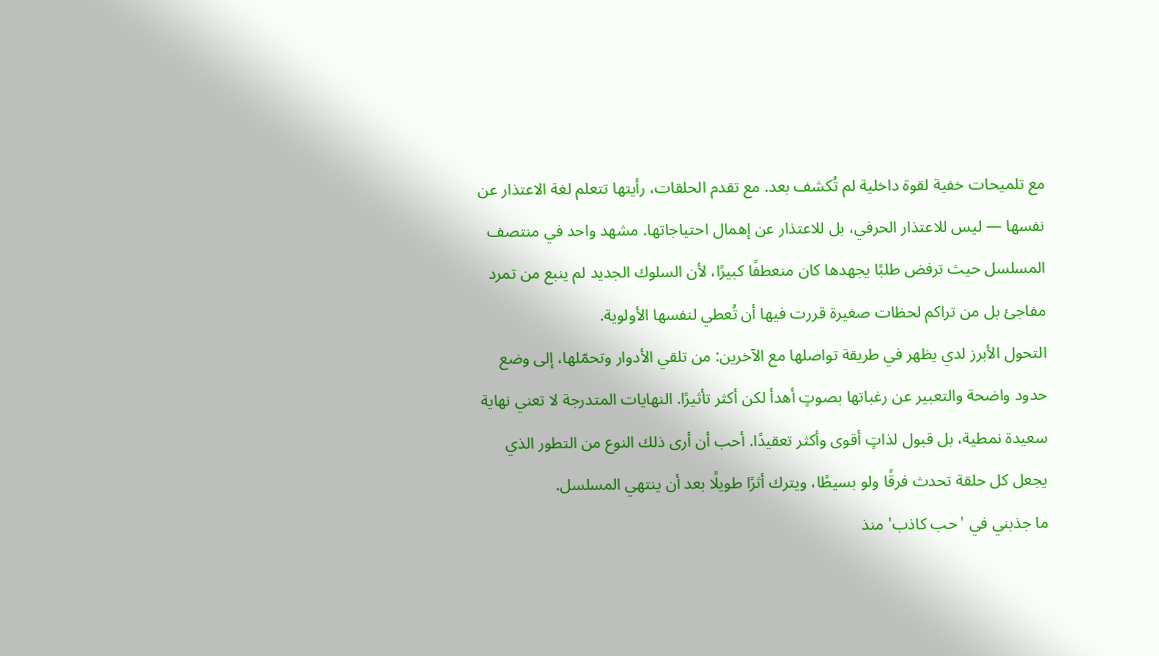مع تلميحات خفية لقوة داخلية لم تُكشف بعد. مع تقدم الحلقات، رأيتها تتعلم لغة الاعتذار عن نفسها — ليس للاعتذار الحرفي، بل للاعتذار عن إهمال احتياجاتها. مشهد واحد في منتصف المسلسل حيث ترفض طلبًا يجهدها كان منعطفًا كبيرًا، لأن السلوك الجديد لم ينبع من تمرد مفاجئ بل من تراكم لحظات صغيرة قررت فيها أن تُعطي لنفسها الأولوية.
التحول الأبرز لدي يظهر في طريقة تواصلها مع الآخرين: من تلقي الأدوار وتحمّلها، إلى وضع حدود واضحة والتعبير عن رغباتها بصوتٍ أهدأ لكن أكثر تأثيرًا. النهايات المتدرجة لا تعني نهاية سعيدة نمطية، بل قبول لذاتٍ أقوى وأكثر تعقيدًا. أحب أن أرى ذلك النوع من التطور الذي يجعل كل حلقة تحدث فرقًا ولو بسيطًا، ويترك أثرًا طويلًا بعد أن ينتهي المسلسل.
ما جذبني في 'حب كاذب' منذ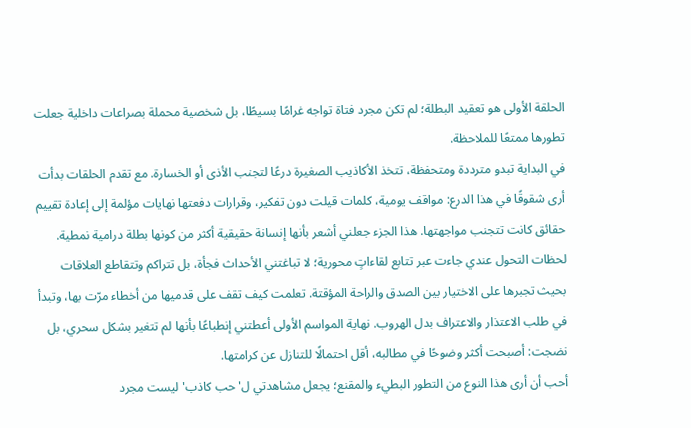الحلقة الأولى هو تعقيد البطلة؛ لم تكن مجرد فتاة تواجه غرامًا بسيطًا، بل شخصية محملة بصراعات داخلية جعلت تطورها ممتعًا للملاحظة.
في البداية تبدو مترددة ومتحفظة، تتخذ الأكاذيب الصغيرة درعًا لتجنب الأذى أو الخسارة. مع تقدم الحلقات بدأت أرى شقوقًا في هذا الدرع: مواقف يومية، كلمات قيلت دون تفكير، وقرارات دفعتها نهايات مؤلمة إلى إعادة تقييم حقائق كانت تتجنب مواجهتها. هذا الجزء جعلني أشعر بأنها إنسانة حقيقية أكثر من كونها بطلة درامية نمطية.
لحظات التحول عندي جاءت عبر تتابع لقاءاتٍ محورية؛ لا تباغتني الأحداث فجأة، بل تتراكم وتتقاطع العلاقات بحيث تجبرها على الاختيار بين الصدق والراحة المؤقتة. تعلمت كيف تقف على قدميها من أخطاء مرّت بها، وتبدأ في طلب الاعتذار والاعتراف بدل الهروب. نهاية المواسم الأولى أعطتني إنطباعًا بأنها لم تتغير بشكل سحري، بل نضجت: أصبحت أكثر وضوحًا في مطالبه، أقل احتمالًا للتنازل عن كرامتها.
أحب أن أرى هذا النوع من التطور البطيء والمقنع؛ يجعل مشاهدتي ل'حب كاذب' ليست مجرد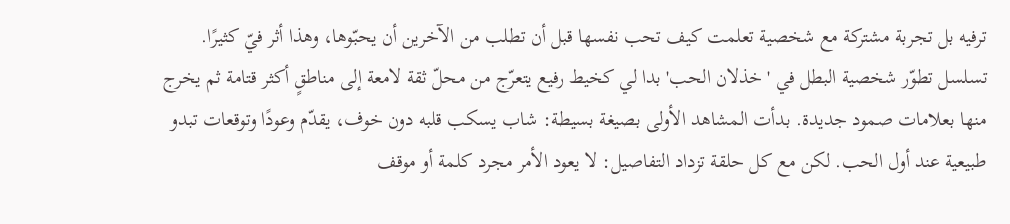ترفيه بل تجربة مشتركة مع شخصية تعلمت كيف تحب نفسها قبل أن تطلب من الآخرين أن يحبّوها، وهذا أثر فيّ كثيرًا.
تسلسل تطوّر شخصية البطل في 'خذلان الحب' بدا لي كخيط رفيع يتعرّج من محلّ ثقة لامعة إلى مناطقٍ أكثر قتامة ثم يخرج منها بعلامات صمود جديدة. بدأت المشاهد الأولى بصيغة بسيطة: شاب يسكب قلبه دون خوف، يقدّم وعودًا وتوقعات تبدو طبيعية عند أول الحب. لكن مع كل حلقة تزداد التفاصيل: لا يعود الأمر مجرد كلمة أو موقف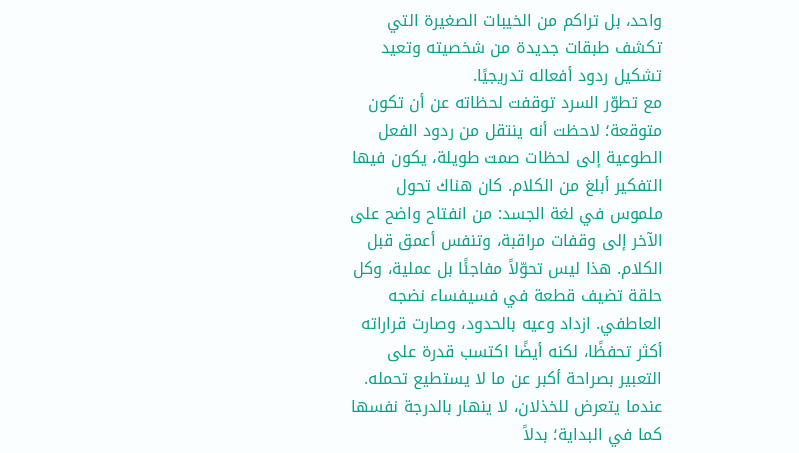واحد، بل تراكم من الخيبات الصغيرة التي تكشف طبقات جديدة من شخصيته وتعيد تشكيل ردود أفعاله تدريجيًا.
مع تطوّر السرد توقفت لحظاته عن أن تكون متوقعة؛ لاحظت أنه ينتقل من ردود الفعل الطوعية إلى لحظات صمت طويلة، يكون فيها التفكير أبلغ من الكلام. كان هناك تحول ملموس في لغة الجسد: من انفتاح واضح على الآخر إلى وقفات مراقبة، وتنفس أعمق قبل الكلام. هذا ليس تحوّلاً مفاجئًا بل عملية، وكل حلقة تضيف قطعة في فسيفساء نضجه العاطفي. ازداد وعيه بالحدود، وصارت قراراته أكثر تحفظًا، لكنه أيضًا اكتسب قدرة على التعبير بصراحة أكبر عن ما لا يستطيع تحمله. عندما يتعرض للخذلان، لا ينهار بالدرجة نفسها كما في البداية؛ بدلاً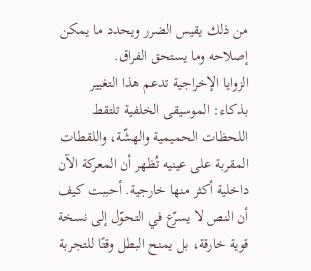من ذلك يقيس الضرر ويحدد ما يمكن إصلاحه وما يستحق الفراق.
الزوايا الإخراجية تدعم هذا التغيير بذكاء: الموسيقى الخلفية تلتقط اللحظات الحميمية والهشّة، واللقطات المقربة على عينيه تُظهر أن المعركة الآن داخلية أكثر منها خارجية. أحببت كيف أن النص لا يسرّع في التحوّل إلى نسخة قوية خارقة، بل يمنح البطل وقتًا للتجربة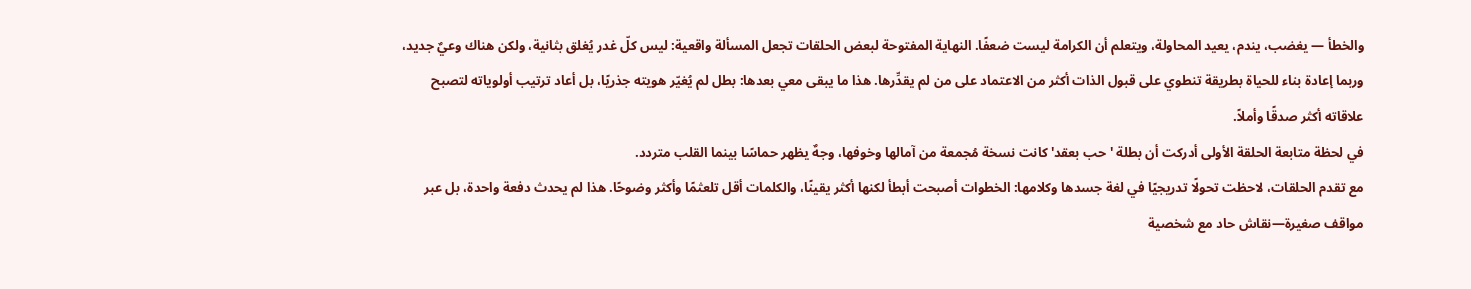والخطأ — يغضب، يندم، يعيد المحاولة، ويتعلم أن الكرامة ليست ضعفًا. النهاية المفتوحة لبعض الحلقات تجعل المسألة واقعية: ليس كلّ غدر يُغلق بثانية، ولكن هناك وعيٌ جديد، وربما إعادة بناء للحياة بطريقة تنطوي على قبول الذات أكثر من الاعتماد على من لم يقدِّرها. هذا ما يبقى معي بعدها: بطل لم يُغيّر هويته جذريًا، بل أعاد ترتيب أولوياته لتصبح علاقاته أكثر صدقًا وأملاً.
في لحظة متابعة الحلقة الأولى أدركت أن بطلة 'حب بعقد' كانت نسخة مُجمعة من آمالها وخوفها، وجهٌ يظهر حماسًا بينما القلب متردد.
مع تقدم الحلقات، لاحظت تحولًا تدريجيًا في لغة جسدها وكلامها: الخطوات أصبحت أبطأ لكنها أكثر يقينًا، والكلمات أقل تلعثمًا وأكثر وضوحًا. هذا لم يحدث دفعة واحدة، بل عبر مواقف صغيرة—نقاش حاد مع شخصية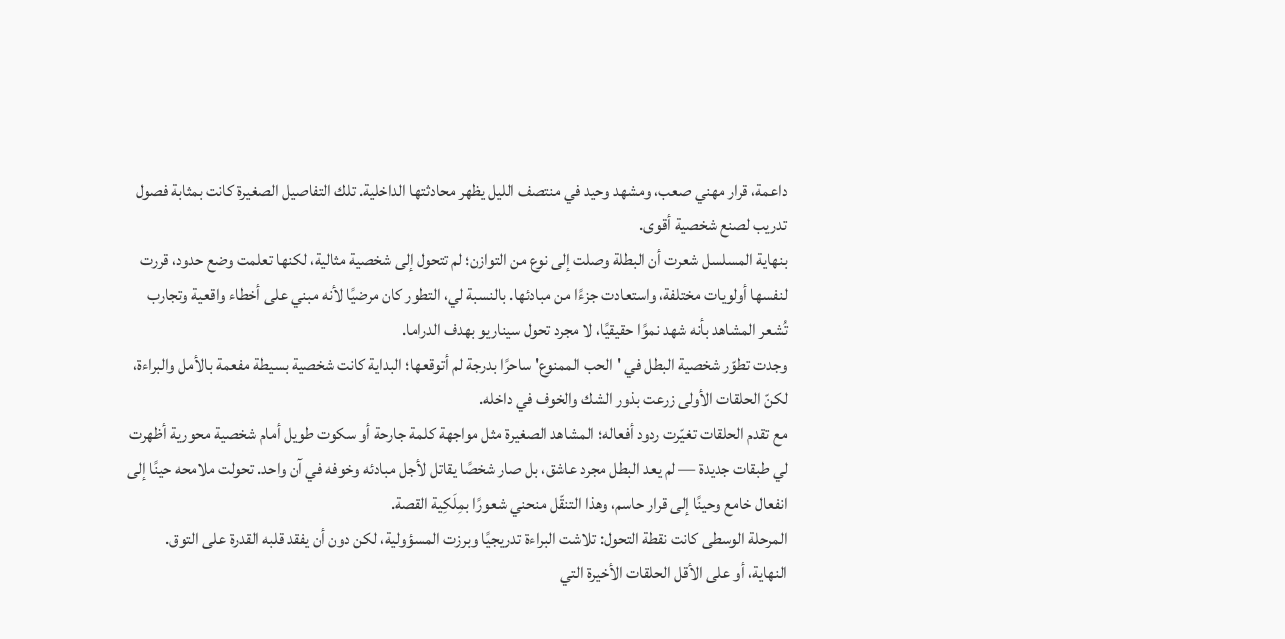داعمة، قرار مهني صعب، ومشهد وحيد في منتصف الليل يظهر محادثتها الداخلية. تلك التفاصيل الصغيرة كانت بمثابة فصول تدريب لصنع شخصية أقوى.
بنهاية المسلسل شعرت أن البطلة وصلت إلى نوع من التوازن؛ لم تتحول إلى شخصية مثالية، لكنها تعلمت وضع حدود، قررت لنفسها أولويات مختلفة، واستعادت جزءًا من مبادئها. بالنسبة لي، التطور كان مرضيًا لأنه مبني على أخطاء واقعية وتجارب تُشعر المشاهد بأنه شهد نموًا حقيقيًا، لا مجرد تحول سيناريو بهدف الدراما.
وجدت تطوّر شخصية البطل في 'الحب الممنوع' ساحرًا بدرجة لم أتوقعها؛ البداية كانت شخصية بسيطة مفعمة بالأمل والبراءة، لكنّ الحلقات الأولى زرعت بذور الشك والخوف في داخله.
مع تقدم الحلقات تغيّرت ردود أفعاله؛ المشاهد الصغيرة مثل مواجهة كلمة جارحة أو سكوت طويل أمام شخصية محورية أظهرت لي طبقات جديدة — لم يعد البطل مجرد عاشق، بل صار شخصًا يقاتل لأجل مبادئه وخوفه في آن واحد. تحولت ملامحه حينًا إلى انفعال خامع وحينًا إلى قرار حاسم، وهذا التنقّل منحني شعورًا بمِلَكِية القصة.
المرحلة الوسطى كانت نقطة التحول: تلاشت البراءة تدريجيًا وبرزت المسؤولية، لكن دون أن يفقد قلبه القدرة على التوق. النهاية، أو على الأقل الحلقات الأخيرة التي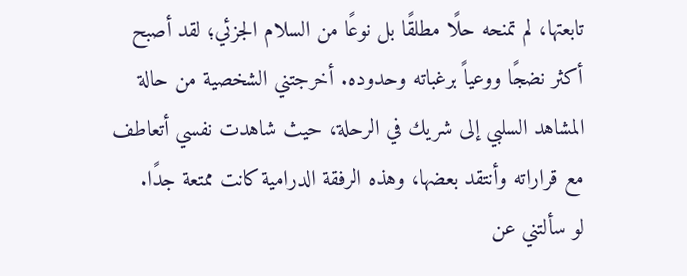تابعتها، لم تمنحه حلًا مطلقًا بل نوعًا من السلام الجزئي؛ لقد أصبح أكثر نضجًا ووعياً برغباته وحدوده. أخرجتني الشخصية من حالة المشاهد السلبي إلى شريك في الرحلة، حيث شاهدت نفسي أتعاطف مع قراراته وأنتقد بعضها، وهذه الرفقة الدرامية كانت ممتعة جدًا.
لو سألتني عن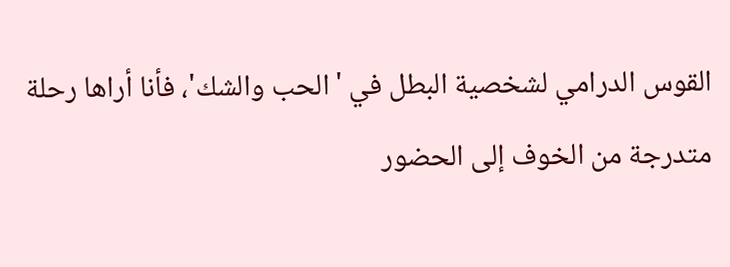القوس الدرامي لشخصية البطل في 'الحب والشك'، فأنا أراها رحلة متدرجة من الخوف إلى الحضور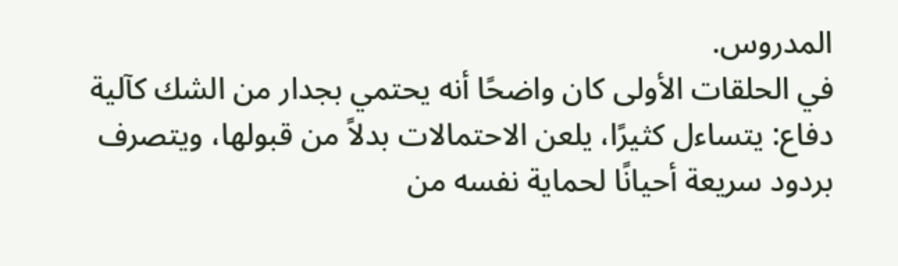المدروس.
في الحلقات الأولى كان واضحًا أنه يحتمي بجدار من الشك كآلية دفاع: يتساءل كثيرًا، يلعن الاحتمالات بدلاً من قبولها، ويتصرف بردود سريعة أحيانًا لحماية نفسه من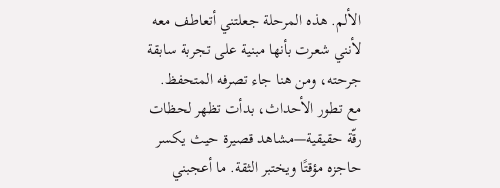الألم. هذه المرحلة جعلتني أتعاطف معه لأنني شعرت بأنها مبنية على تجربة سابقة جرحته، ومن هنا جاء تصرفه المتحفظ.
مع تطور الأحداث، بدأت تظهر لحظات رقّة حقيقية—مشاهد قصيرة حيث يكسر حاجزه مؤقتًا ويختبر الثقة. ما أعجبني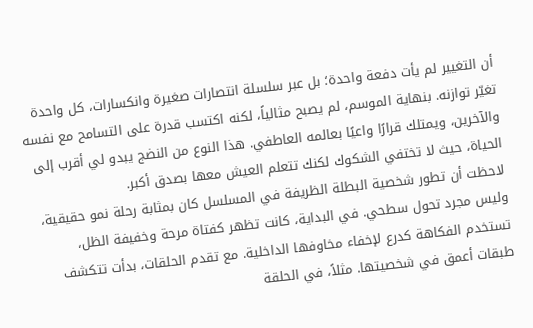أن التغيير لم يأت دفعة واحدة؛ بل عبر سلسلة انتصارات صغيرة وانكسارات، كل واحدة تغيّر توازنه. بنهاية الموسم، لم يصبح مثالياً، لكنه اكتسب قدرة على التسامح مع نفسه والآخرين، ويمتلك قرارًا واعيًا بعالمه العاطفي. هذا النوع من النضج يبدو لي أقرب إلى الحياة، حيث لا تختفي الشكوك لكنك تتعلم العيش معها بصدق أكبر.
لاحظت أن تطور شخصية البطلة الظريفة في المسلسل كان بمثابة رحلة نمو حقيقية، وليس مجرد تحول سطحي. في البداية، كانت تظهر كفتاة مرحة وخفيفة الظل، تستخدم الفكاهة كدرع لإخفاء مخاوفها الداخلية. مع تقدم الحلقات، بدأت تتكشف طبقات أعمق في شخصيتها. مثلاً، في الحلقة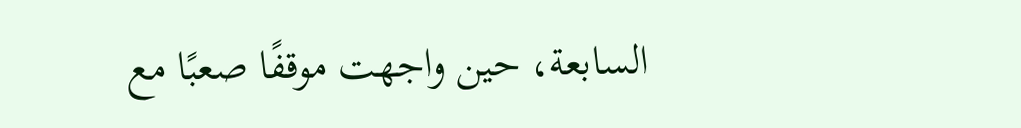السابعة، حين واجهت موقفًا صعبًا مع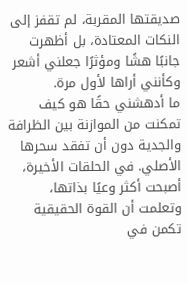صديقتها المقربة، لم تقفز إلى النكات المعتادة، بل أظهرت جانبًا هشًا ومؤثرًا جعلني أشعر وكأنني أراها لأول مرة.
ما أدهشني حقًا هو كيف تمكنت من الموازنة بين الظرافة والجدية دون أن تفقد سحرها الأصلي. في الحلقات الأخيرة، أصبحت أكثر وعيًا بذاتها، وتعلمت أن القوة الحقيقية تكمن في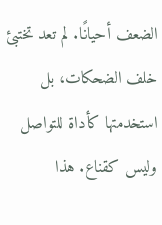الضعف أحيانًا. لم تعد تختبئ خلف الضحكات، بل استخدمتها كأداة للتواصل وليس كقناع. هذا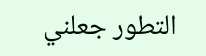التطور جعلني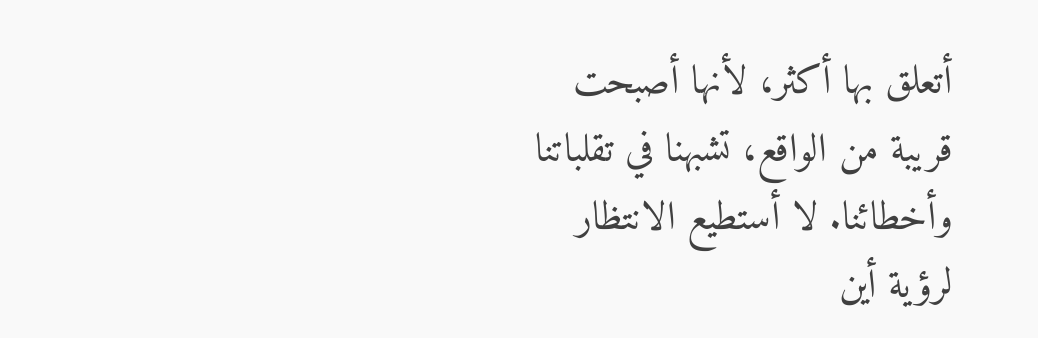أتعلق بها أكثر، لأنها أصبحت قريبة من الواقع، تشبهنا في تقلباتنا وأخطائنا. لا أستطيع الانتظار لرؤية أين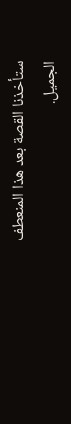ستأخذنا القصة بعد هذا المنعطف الجميل.